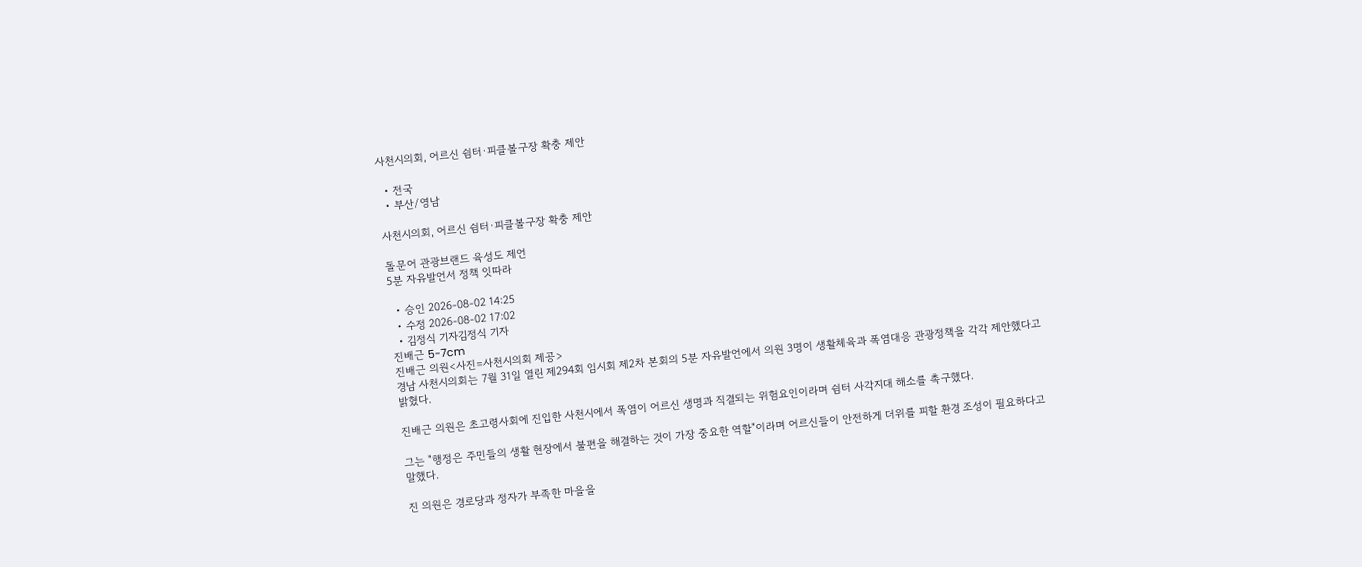사천시의회, 어르신 쉼터·피클볼구장 확충 제안

  • 전국
  • 부산/영남

사천시의회, 어르신 쉼터·피클볼구장 확충 제안

돌문어 관광브랜드 육성도 제언
5분 자유발언서 정책 잇따라

  • 승인 2026-08-02 14:25
  • 수정 2026-08-02 17:02
  • 김정식 기자김정식 기자
진배근 5-7cm
진배근 의원<사진=사천시의회 제공>
경남 사천시의회는 7월 31일 열린 제294회 임시회 제2차 본회의 5분 자유발언에서 의원 3명이 생활체육과 폭염대응 관광정책을 각각 제안했다고 밝혔다.

진배근 의원은 초고령사회에 진입한 사천시에서 폭염이 어르신 생명과 직결되는 위험요인이라며 쉼터 사각지대 해소를 촉구했다.

그는 "행정은 주민들의 생활 현장에서 불편을 해결하는 것이 가장 중요한 역할"이라며 어르신들이 안전하게 더위를 피할 환경 조성이 필요하다고 말했다.

진 의원은 경로당과 정자가 부족한 마을을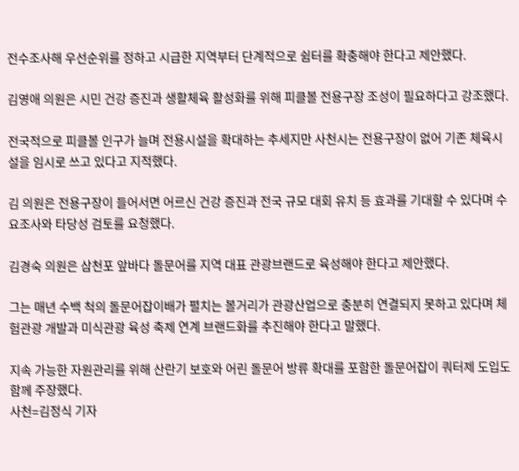전수조사해 우선순위를 정하고 시급한 지역부터 단계적으로 쉼터를 확충해야 한다고 제안했다.

김영애 의원은 시민 건강 증진과 생활체육 활성화를 위해 피클볼 전용구장 조성이 필요하다고 강조했다.

전국적으로 피클볼 인구가 늘며 전용시설을 확대하는 추세지만 사천시는 전용구장이 없어 기존 체육시설을 임시로 쓰고 있다고 지적했다.

김 의원은 전용구장이 들어서면 어르신 건강 증진과 전국 규모 대회 유치 등 효과를 기대할 수 있다며 수요조사와 타당성 검토를 요청했다.

김경숙 의원은 삼천포 앞바다 돌문어를 지역 대표 관광브랜드로 육성해야 한다고 제안했다.

그는 매년 수백 척의 돌문어잡이배가 펼치는 볼거리가 관광산업으로 충분히 연결되지 못하고 있다며 체험관광 개발과 미식관광 육성 축제 연계 브랜드화를 추진해야 한다고 말했다.

지속 가능한 자원관리를 위해 산란기 보호와 어린 돌문어 방류 확대를 포함한 돌문어잡이 쿼터제 도입도 함께 주장했다.
사천=김정식 기자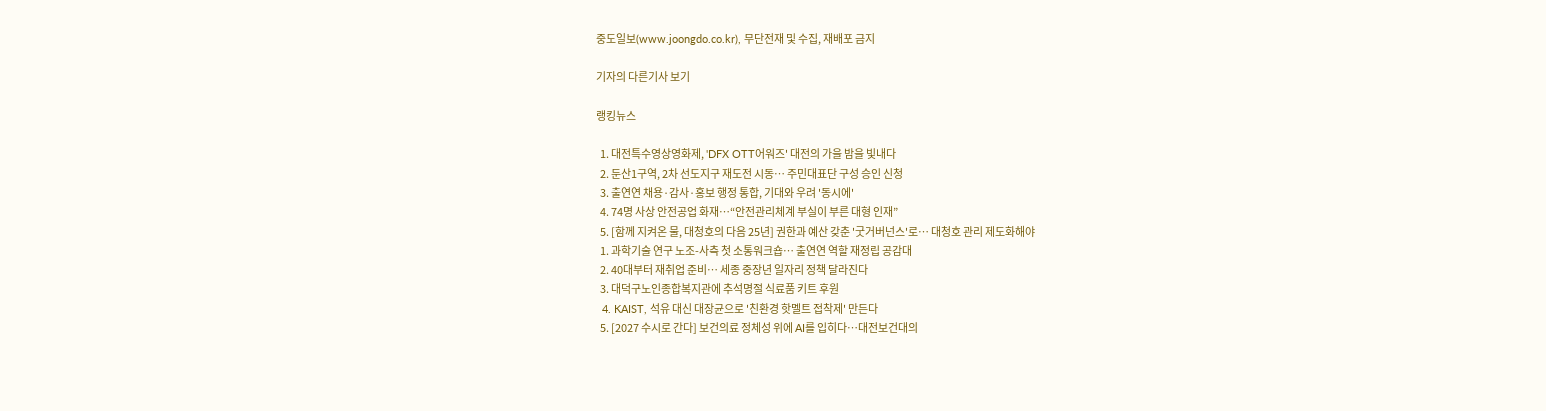중도일보(www.joongdo.co.kr), 무단전재 및 수집, 재배포 금지

기자의 다른기사 보기

랭킹뉴스

  1. 대전특수영상영화제, 'DFX OTT어워즈' 대전의 가을 밤을 빛내다
  2. 둔산1구역, 2차 선도지구 재도전 시동… 주민대표단 구성 승인 신청
  3. 출연연 채용·감사·홍보 행정 통합, 기대와 우려 '동시에'
  4. 74명 사상 안전공업 화재…“안전관리체계 부실이 부른 대형 인재”
  5. [함께 지켜온 물, 대청호의 다음 25년] 권한과 예산 갖춘 '굿거버넌스'로… 대청호 관리 제도화해야
  1. 과학기술 연구 노조-사측 첫 소통워크숍… 출연연 역할 재정립 공감대
  2. 40대부터 재취업 준비… 세종 중장년 일자리 정책 달라진다
  3. 대덕구노인종합복지관에 추석명절 식료품 키트 후원
  4. KAIST, 석유 대신 대장균으로 '친환경 핫멜트 접착제' 만든다
  5. [2027 수시로 간다] 보건의료 정체성 위에 AI를 입히다…대전보건대의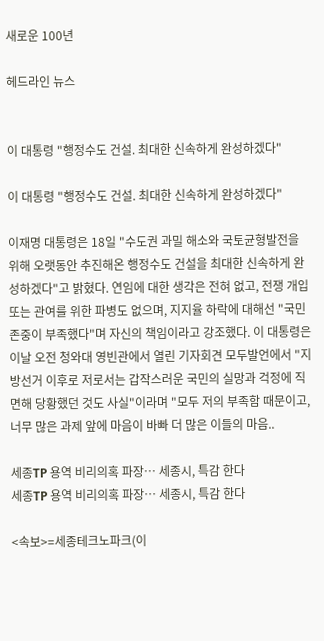새로운 100년

헤드라인 뉴스


이 대통령 "행정수도 건설. 최대한 신속하게 완성하겠다"

이 대통령 "행정수도 건설. 최대한 신속하게 완성하겠다"

이재명 대통령은 18일 "수도권 과밀 해소와 국토균형발전을 위해 오랫동안 추진해온 행정수도 건설을 최대한 신속하게 완성하겠다"고 밝혔다. 연임에 대한 생각은 전혀 없고, 전쟁 개입 또는 관여를 위한 파병도 없으며, 지지율 하락에 대해선 "국민 존중이 부족했다"며 자신의 책임이라고 강조했다. 이 대통령은 이날 오전 청와대 영빈관에서 열린 기자회견 모두발언에서 "지방선거 이후로 저로서는 갑작스러운 국민의 실망과 걱정에 직면해 당황했던 것도 사실"이라며 "모두 저의 부족함 때문이고, 너무 많은 과제 앞에 마음이 바빠 더 많은 이들의 마음..

세종TP 용역 비리의혹 파장… 세종시, 특감 한다
세종TP 용역 비리의혹 파장… 세종시, 특감 한다

<속보>=세종테크노파크(이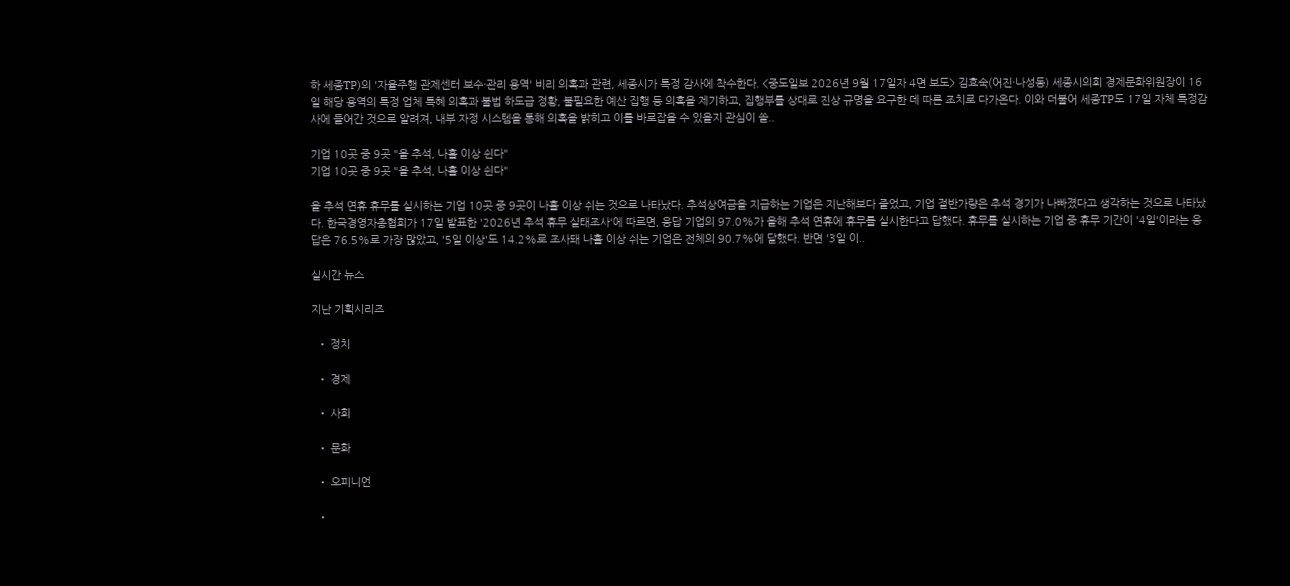하 세종TP)의 '자율주행 관제센터 보수·관리 용역' 비리 의혹과 관련, 세종시가 특정 감사에 착수한다. <중도일보 2026년 9월 17일자 4면 보도> 김효숙(어진·나성동) 세종시의회 경제문화위원장이 16일 해당 용역의 특정 업체 특혜 의혹과 불법 하도급 정황, 불필요한 예산 집행 등 의혹을 제기하고, 집행부를 상대로 진상 규명을 요구한 데 따른 조치로 다가온다. 이와 더불어 세종TP도 17일 자체 특정감사에 들어간 것으로 알려져, 내부 자정 시스템을 통해 의혹을 밝히고 이를 바로잡을 수 있을지 관심이 쏠..

기업 10곳 중 9곳 "올 추석, 나흘 이상 쉰다"
기업 10곳 중 9곳 "올 추석, 나흘 이상 쉰다"

올 추석 연휴 휴무를 실시하는 기업 10곳 중 9곳이 나흘 이상 쉬는 것으로 나타났다. 추석상여금을 지급하는 기업은 지난해보다 줄었고, 기업 절반가량은 추석 경기가 나빠졌다고 생각하는 것으로 나타났다. 한국경영자총협회가 17일 발표한 '2026년 추석 휴무 실태조사'에 따르면, 응답 기업의 97.0%가 올해 추석 연휴에 휴무를 실시한다고 답했다. 휴무를 실시하는 기업 중 휴무 기간이 '4일'이라는 응답은 76.5%로 가장 많았고, '5일 이상'도 14.2%로 조사돼 나흘 이상 쉬는 기업은 전체의 90.7%에 달했다. 반면 '3일 이..

실시간 뉴스

지난 기획시리즈

  • 정치

  • 경제

  • 사회

  • 문화

  • 오피니언

  •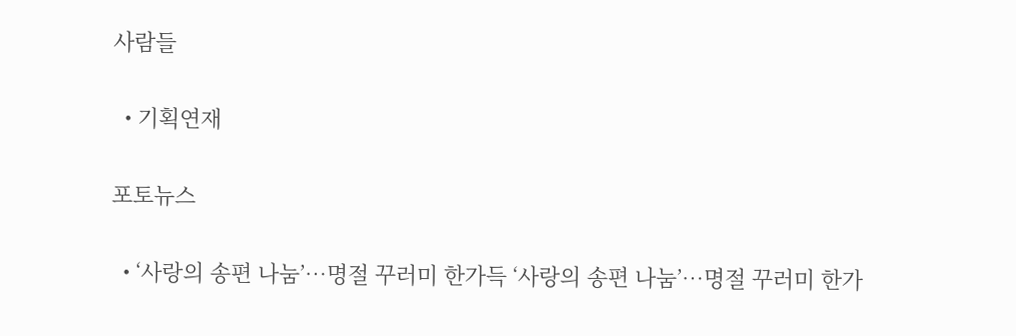사람들

  • 기획연재

포토뉴스

  • ‘사랑의 송편 나눔’…명절 꾸러미 한가득 ‘사랑의 송편 나눔’…명절 꾸러미 한가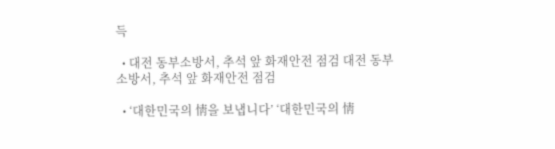득

  • 대전 동부소방서, 추석 앞 화재안전 점검 대전 동부소방서, 추석 앞 화재안전 점검

  • ‘대한민국의 情을 보냅니다’ ‘대한민국의 情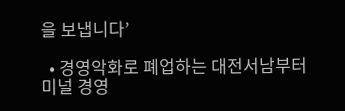을 보냅니다’

  • 경영악화로 폐업하는 대전서남부터미널 경영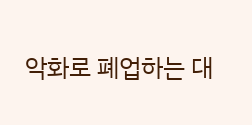악화로 폐업하는 대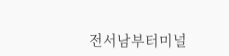전서남부터미널